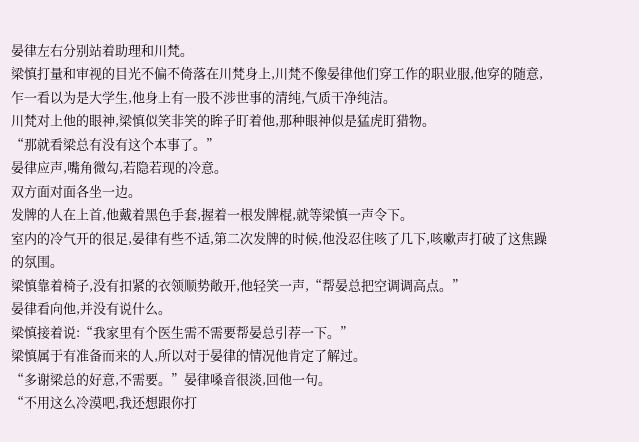晏律左右分别站着助理和川梵。
梁慎打量和审视的目光不偏不倚落在川梵身上,川梵不像晏律他们穿工作的职业服,他穿的随意,乍一看以为是大学生,他身上有一股不涉世事的清纯,气质干净纯洁。
川梵对上他的眼神,梁慎似笑非笑的眸子盯着他,那种眼神似是猛虎盯猎物。
“那就看梁总有没有这个本事了。”
晏律应声,嘴角微勾,若隐若现的冷意。
双方面对面各坐一边。
发牌的人在上首,他戴着黑色手套,握着一根发牌棍,就等梁慎一声令下。
室内的冷气开的很足,晏律有些不适,第二次发牌的时候,他没忍住咳了几下,咳嗽声打破了这焦躁的氛围。
梁慎靠着椅子,没有扣紧的衣领顺势敞开,他轻笑一声,“帮晏总把空调调高点。”
晏律看向他,并没有说什么。
梁慎接着说:“我家里有个医生需不需要帮晏总引荐一下。”
梁慎属于有准备而来的人,所以对于晏律的情况他肯定了解过。
“多谢梁总的好意,不需要。”晏律嗓音很淡,回他一句。
“不用这么冷漠吧,我还想跟你打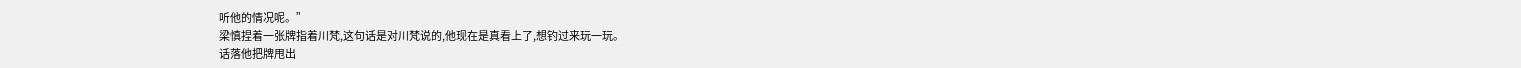听他的情况呢。”
梁慎捏着一张牌指着川梵,这句话是对川梵说的,他现在是真看上了,想钓过来玩一玩。
话落他把牌甩出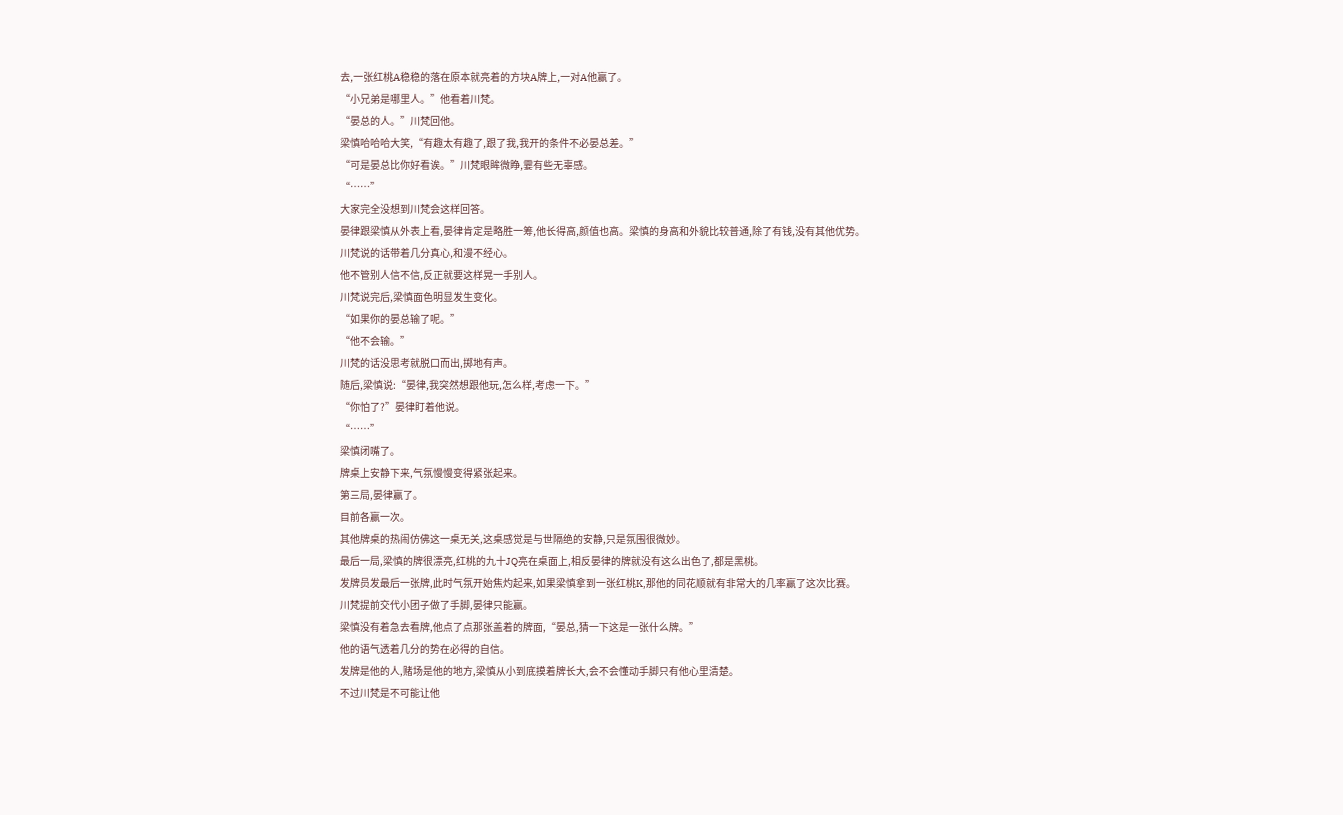去,一张红桃A稳稳的落在原本就亮着的方块A牌上,一对A他赢了。
“小兄弟是哪里人。”他看着川梵。
“晏总的人。”川梵回他。
梁慎哈哈哈大笑,“有趣太有趣了,跟了我,我开的条件不必晏总差。”
“可是晏总比你好看诶。”川梵眼眸微睁,霎有些无辜感。
“……”
大家完全没想到川梵会这样回答。
晏律跟梁慎从外表上看,晏律肯定是略胜一筹,他长得高,颜值也高。梁慎的身高和外貌比较普通,除了有钱,没有其他优势。
川梵说的话带着几分真心,和漫不经心。
他不管别人信不信,反正就要这样晃一手别人。
川梵说完后,梁慎面色明显发生变化。
“如果你的晏总输了呢。”
“他不会输。”
川梵的话没思考就脱口而出,掷地有声。
随后,梁慎说:“晏律,我突然想跟他玩,怎么样,考虑一下。”
“你怕了?”晏律盯着他说。
“……”
梁慎闭嘴了。
牌桌上安静下来,气氛慢慢变得紧张起来。
第三局,晏律赢了。
目前各赢一次。
其他牌桌的热闹仿佛这一桌无关,这桌感觉是与世隔绝的安静,只是氛围很微妙。
最后一局,梁慎的牌很漂亮,红桃的九十JQ亮在桌面上,相反晏律的牌就没有这么出色了,都是黑桃。
发牌员发最后一张牌,此时气氛开始焦灼起来,如果梁慎拿到一张红桃K,那他的同花顺就有非常大的几率赢了这次比赛。
川梵提前交代小团子做了手脚,晏律只能赢。
梁慎没有着急去看牌,他点了点那张盖着的牌面,“晏总,猜一下这是一张什么牌。”
他的语气透着几分的势在必得的自信。
发牌是他的人,赌场是他的地方,梁慎从小到底摸着牌长大,会不会懂动手脚只有他心里清楚。
不过川梵是不可能让他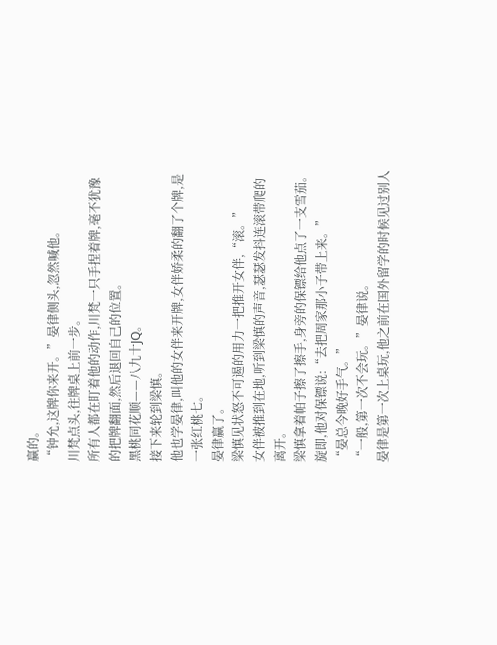赢的。
“钟允,这牌你来开。”晏律侧头,忽然喊他。
川梵点头,往牌桌上前一步。
所有人都在盯着他的动作,川梵一只手捏着牌,毫不犹豫的把牌翻面,然后退回自己的位置。
黑桃同花顺——八九十JQ。
接下来轮到梁慎。
他也学晏律,叫他的女伴来开牌,女伴娇柔的翻了个牌,是一张红桃七。
晏律赢了。
梁慎见状怒不可遏的用力一把推开女伴,“滚。”
女伴被推到在地,听到梁慎的声音,瑟瑟发抖连滚带爬的离开。
梁慎拿着帕子擦了擦手,身旁的保镖给他点了一支雪茄。
旋即,他对保镖说:“去把周家那小子带上来。”
“晏总今晚好手气。”
“一般,第一次不会玩。”晏律说。
晏律是第一次上桌玩,他之前在国外留学的时候见过别人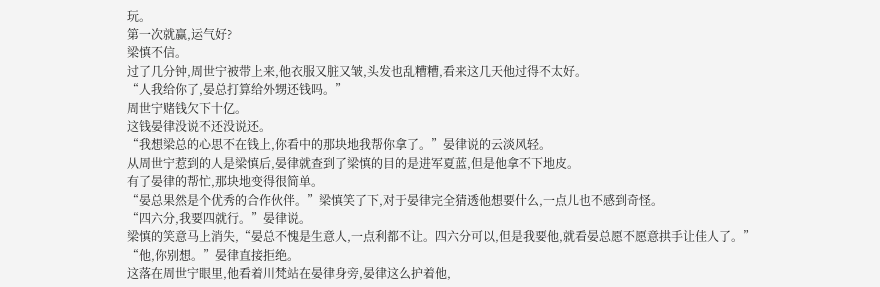玩。
第一次就赢,运气好?
梁慎不信。
过了几分钟,周世宁被带上来,他衣服又脏又皱,头发也乱糟糟,看来这几天他过得不太好。
“人我给你了,晏总打算给外甥还钱吗。”
周世宁赌钱欠下十亿。
这钱晏律没说不还没说还。
“我想梁总的心思不在钱上,你看中的那块地我帮你拿了。”晏律说的云淡风轻。
从周世宁惹到的人是梁慎后,晏律就查到了梁慎的目的是进军夏蓝,但是他拿不下地皮。
有了晏律的帮忙,那块地变得很简单。
“晏总果然是个优秀的合作伙伴。”梁慎笑了下,对于晏律完全猜透他想要什么,一点儿也不感到奇怪。
“四六分,我要四就行。”晏律说。
梁慎的笑意马上消失,“晏总不愧是生意人,一点利都不让。四六分可以,但是我要他,就看晏总愿不愿意拱手让佳人了。”
“他,你别想。”晏律直接拒绝。
这落在周世宁眼里,他看着川梵站在晏律身旁,晏律这么护着他,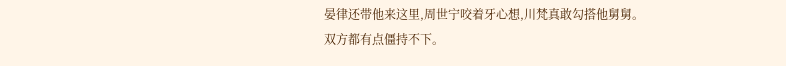晏律还带他来这里,周世宁咬着牙心想,川梵真敢勾搭他舅舅。
双方都有点僵持不下。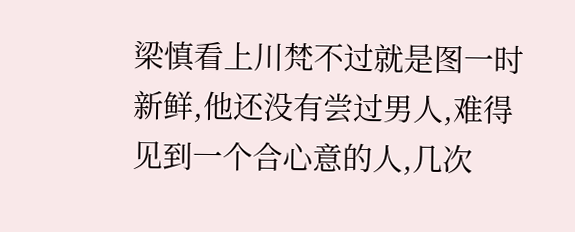梁慎看上川梵不过就是图一时新鲜,他还没有尝过男人,难得见到一个合心意的人,几次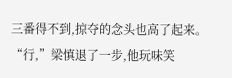三番得不到,掠夺的念头也高了起来。
“行,”梁慎退了一步,他玩味笑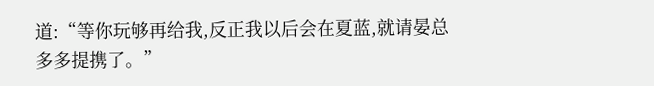道:“等你玩够再给我,反正我以后会在夏蓝,就请晏总多多提携了。”